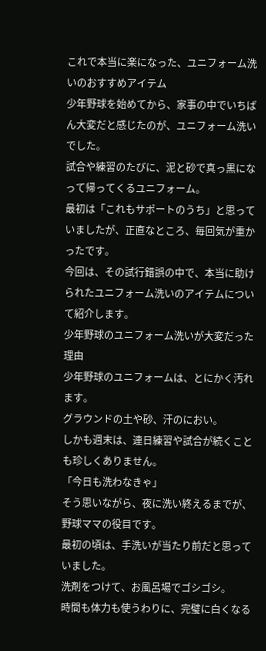これで本当に楽になった、ユニフォーム洗いのおすすめアイテム
少年野球を始めてから、家事の中でいちばん大変だと感じたのが、ユニフォーム洗いでした。
試合や練習のたびに、泥と砂で真っ黒になって帰ってくるユニフォーム。
最初は「これもサポートのうち」と思っていましたが、正直なところ、毎回気が重かったです。
今回は、その試行錯誤の中で、本当に助けられたユニフォーム洗いのアイテムについて紹介します。
少年野球のユニフォーム洗いが大変だった理由
少年野球のユニフォームは、とにかく汚れます。
グラウンドの土や砂、汗のにおい。
しかも週末は、連日練習や試合が続くことも珍しくありません。
「今日も洗わなきゃ」
そう思いながら、夜に洗い終えるまでが、野球ママの役目です。
最初の頃は、手洗いが当たり前だと思っていました。
洗剤をつけて、お風呂場でゴシゴシ。
時間も体力も使うわりに、完璧に白くなる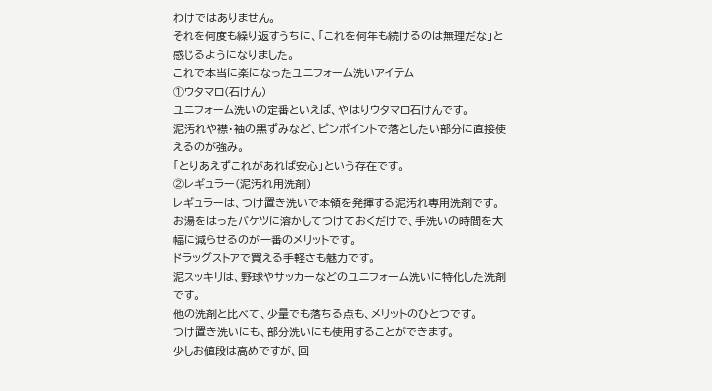わけではありません。
それを何度も繰り返すうちに、「これを何年も続けるのは無理だな」と感じるようになりました。
これで本当に楽になったユニフォーム洗いアイテム
①ウタマロ(石けん)
ユニフォーム洗いの定番といえば、やはりウタマロ石けんです。
泥汚れや襟・袖の黒ずみなど、ピンポイントで落としたい部分に直接使えるのが強み。
「とりあえずこれがあれば安心」という存在です。
②レギュラー(泥汚れ用洗剤)
レギュラーは、つけ置き洗いで本領を発揮する泥汚れ専用洗剤です。
お湯をはったバケツに溶かしてつけておくだけで、手洗いの時間を大幅に減らせるのが一番のメリットです。
ドラッグストアで買える手軽さも魅力です。
泥スッキリは、野球やサッカーなどのユニフォーム洗いに特化した洗剤です。
他の洗剤と比べて、少量でも落ちる点も、メリットのひとつです。
つけ置き洗いにも、部分洗いにも使用することができます。
少しお値段は高めですが、回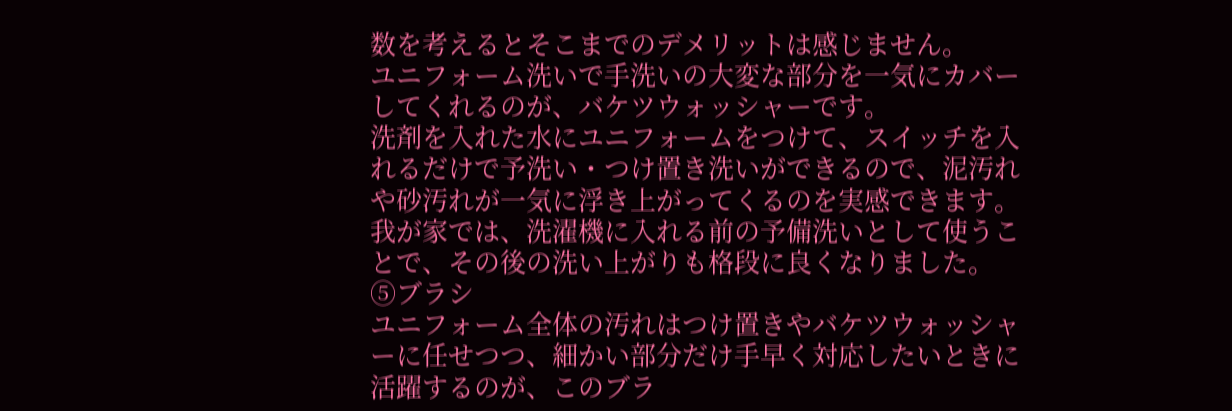数を考えるとそこまでのデメリットは感じません。
ユニフォーム洗いで手洗いの大変な部分を一気にカバーしてくれるのが、バケツウォッシャーです。
洗剤を入れた水にユニフォームをつけて、スイッチを入れるだけで予洗い・つけ置き洗いができるので、泥汚れや砂汚れが一気に浮き上がってくるのを実感できます。
我が家では、洗濯機に入れる前の予備洗いとして使うことで、その後の洗い上がりも格段に良くなりました。
⑤ブラシ
ユニフォーム全体の汚れはつけ置きやバケツウォッシャーに任せつつ、細かい部分だけ手早く対応したいときに活躍するのが、このブラ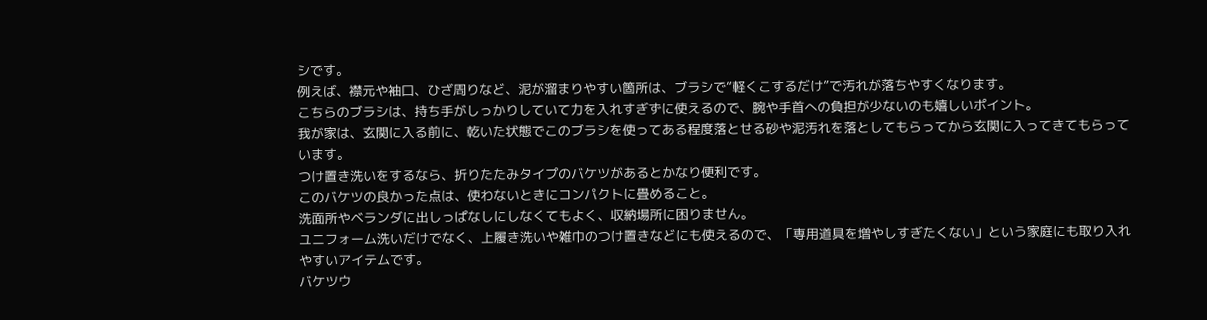シです。
例えば、襟元や袖口、ひざ周りなど、泥が溜まりやすい箇所は、ブラシで“軽くこするだけ”で汚れが落ちやすくなります。
こちらのブラシは、持ち手がしっかりしていて力を入れすぎずに使えるので、腕や手首への負担が少ないのも嬉しいポイント。
我が家は、玄関に入る前に、乾いた状態でこのブラシを使ってある程度落とせる砂や泥汚れを落としてもらってから玄関に入ってきてもらっています。
つけ置き洗いをするなら、折りたたみタイプのバケツがあるとかなり便利です。
このバケツの良かった点は、使わないときにコンパクトに畳めること。
洗面所やベランダに出しっぱなしにしなくてもよく、収納場所に困りません。
ユニフォーム洗いだけでなく、上履き洗いや雑巾のつけ置きなどにも使えるので、「専用道具を増やしすぎたくない」という家庭にも取り入れやすいアイテムです。
バケツウ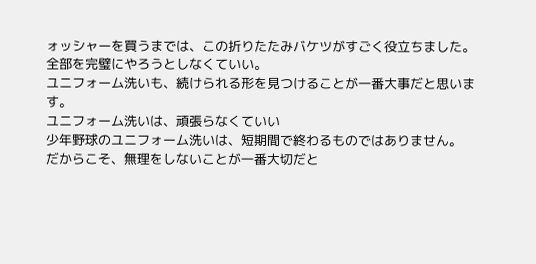ォッシャーを買うまでは、この折りたたみバケツがすごく役立ちました。
全部を完璧にやろうとしなくていい。
ユニフォーム洗いも、続けられる形を見つけることが一番大事だと思います。
ユニフォーム洗いは、頑張らなくていい
少年野球のユニフォーム洗いは、短期間で終わるものではありません。
だからこそ、無理をしないことが一番大切だと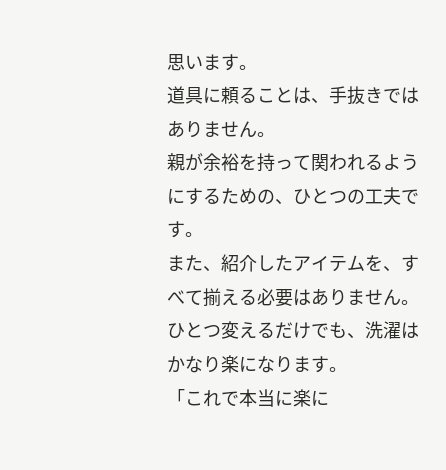思います。
道具に頼ることは、手抜きではありません。
親が余裕を持って関われるようにするための、ひとつの工夫です。
また、紹介したアイテムを、すべて揃える必要はありません。
ひとつ変えるだけでも、洗濯はかなり楽になります。
「これで本当に楽に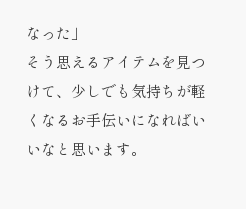なった」
そう思えるアイテムを見つけて、少しでも気持ちが軽くなるお手伝いになればいいなと思います。